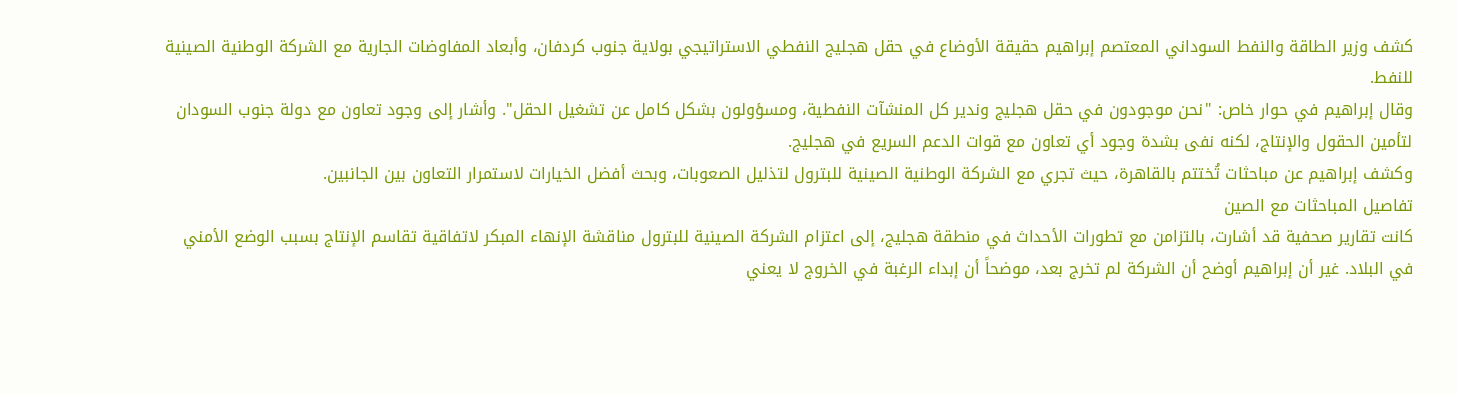كشف وزير الطاقة والنفط السوداني المعتصم إبراهيم حقيقة الأوضاع في حقل هجليج النفطي الاستراتيجي بولاية جنوب كردفان، وأبعاد المفاوضات الجارية مع الشركة الوطنية الصينية للنفط.
وقال إبراهيم في حوار خاص: "نحن موجودون في حقل هجليج وندير كل المنشآت النفطية، ومسؤولون بشكل كامل عن تشغيل الحقل". وأشار إلى وجود تعاون مع دولة جنوب السودان لتأمين الحقول والإنتاج، لكنه نفى بشدة وجود أي تعاون مع قوات الدعم السريع في هجليج.
وكشف إبراهيم عن مباحثات تُختتم بالقاهرة، حيث تجري مع الشركة الوطنية الصينية للبترول لتذليل الصعوبات، وبحث أفضل الخيارات لاستمرار التعاون بين الجانبين.
تفاصيل المباحثات مع الصين
كانت تقارير صحفية قد أشارت، بالتزامن مع تطورات الأحداث في منطقة هجليج، إلى اعتزام الشركة الصينية للبترول مناقشة الإنهاء المبكر لاتفاقية تقاسم الإنتاج بسبب الوضع الأمني في البلاد. غير أن إبراهيم أوضح أن الشركة لم تخرج بعد، موضحاً أن إبداء الرغبة في الخروج لا يعني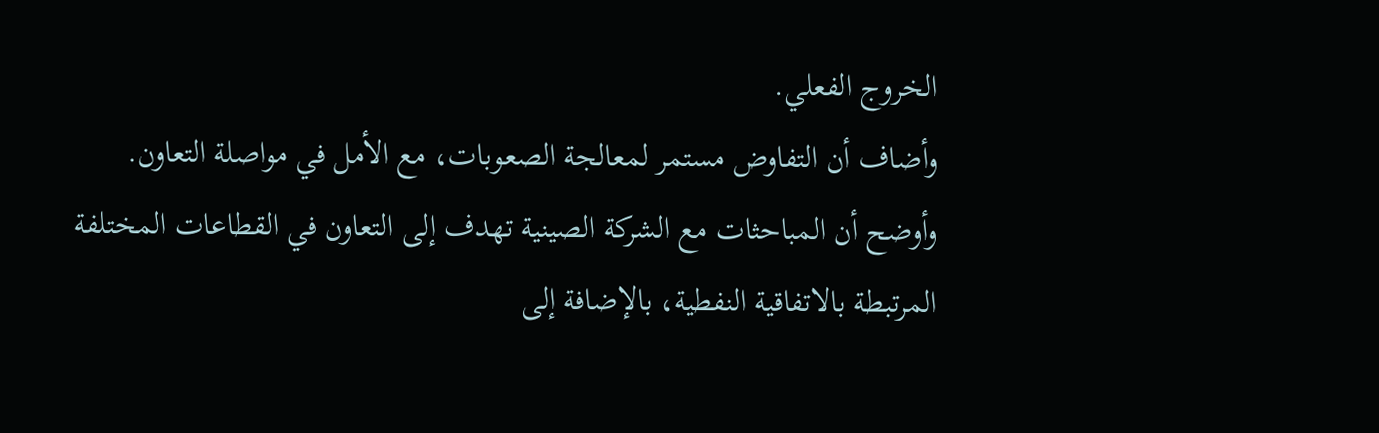الخروج الفعلي.
وأضاف أن التفاوض مستمر لمعالجة الصعوبات، مع الأمل في مواصلة التعاون. وأوضح أن المباحثات مع الشركة الصينية تهدف إلى التعاون في القطاعات المختلفة المرتبطة بالاتفاقية النفطية، بالإضافة إلى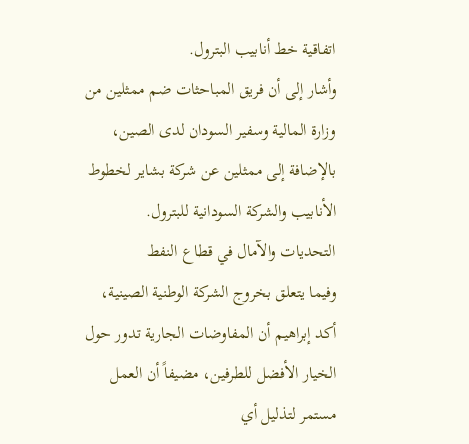اتفاقية خط أنابيب البترول.
وأشار إلى أن فريق المباحثات ضم ممثلين من وزارة المالية وسفير السودان لدى الصين، بالإضافة إلى ممثلين عن شركة بشاير لخطوط الأنابيب والشركة السودانية للبترول.
التحديات والآمال في قطاع النفط
وفيما يتعلق بخروج الشركة الوطنية الصينية، أكد إبراهيم أن المفاوضات الجارية تدور حول الخيار الأفضل للطرفين، مضيفاً أن العمل مستمر لتذليل أي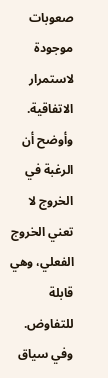صعوبات موجودة لاستمرار الاتفاقية. وأوضح أن الرغبة في الخروج لا تعني الخروج الفعلي، وهي قابلة للتفاوض.
وفي سياق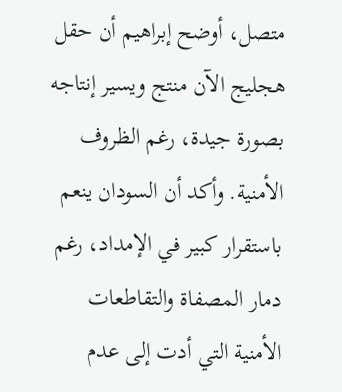متصل، أوضح إبراهيم أن حقل هجليج الآن منتج ويسير إنتاجه بصورة جيدة، رغم الظروف الأمنية. وأكد أن السودان ينعم باستقرار كبير في الإمداد، رغم دمار المصفاة والتقاطعات الأمنية التي أدت إلى عدم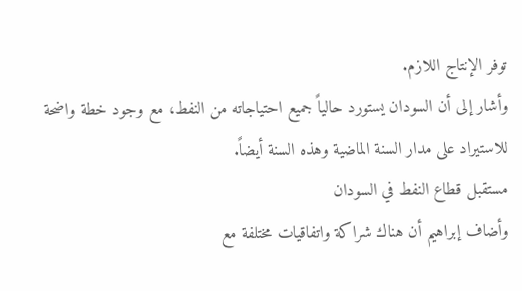توفر الإنتاج اللازم.
وأشار إلى أن السودان يستورد حالياً جميع احتياجاته من النفط، مع وجود خطة واضحة للاستيراد على مدار السنة الماضية وهذه السنة أيضاً.
مستقبل قطاع النفط في السودان
وأضاف إبراهيم أن هناك شراكة واتفاقيات مختلفة مع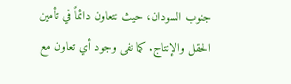جنوب السودان، حيث نتعاون دائماً في تأمين الحقل والإنتاج. كما نفى وجود أي تعاون مع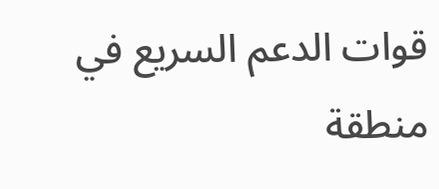قوات الدعم السريع في منطقة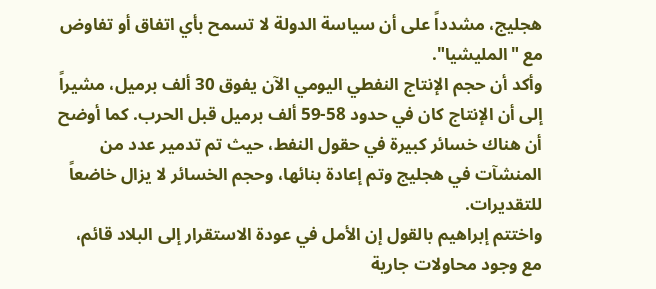هجليج، مشدداً على أن سياسة الدولة لا تسمح بأي اتفاق أو تفاوض مع "المليشيا".
وأكد أن حجم الإنتاج النفطي اليومي الآن يفوق 30 ألف برميل، مشيراً إلى أن الإنتاج كان في حدود 58-59 ألف برميل قبل الحرب. كما أوضح أن هناك خسائر كبيرة في حقول النفط، حيث تم تدمير عدد من المنشآت في هجليج وتم إعادة بنائها، وحجم الخسائر لا يزال خاضعاً للتقديرات.
واختتم إبراهيم بالقول إن الأمل في عودة الاستقرار إلى البلاد قائم، مع وجود محاولات جارية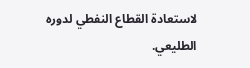لاستعادة القطاع النفطي لدوره الطليعي.